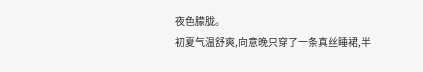夜色朦胧。
初夏气温舒爽,向意晚只穿了一条真丝睡裙,半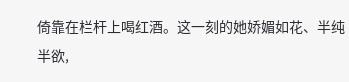倚靠在栏杆上喝红酒。这一刻的她娇媚如花、半纯半欲,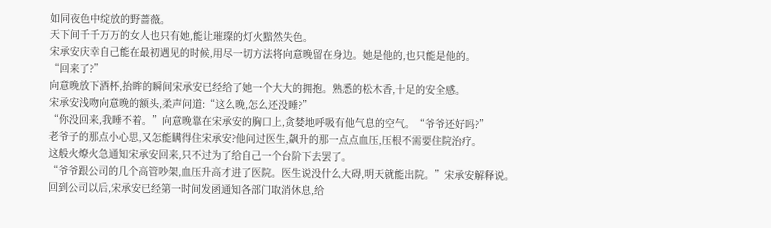如同夜色中绽放的野蔷薇。
天下间千千万万的女人也只有她,能让璀璨的灯火黯然失色。
宋承安庆幸自己能在最初遇见的时候,用尽一切方法将向意晚留在身边。她是他的,也只能是他的。
“回来了?”
向意晚放下酒杯,抬眸的瞬间宋承安已经给了她一个大大的拥抱。熟悉的松木香,十足的安全感。
宋承安浅吻向意晚的额头,柔声问道:“这么晚,怎么还没睡?”
“你没回来,我睡不着。”向意晚靠在宋承安的胸口上,贪婪地呼吸有他气息的空气。“爷爷还好吗?”
老爷子的那点小心思,又怎能瞒得住宋承安?他问过医生,飙升的那一点点血压,压根不需要住院治疗。
这般火燎火急通知宋承安回来,只不过为了给自己一个台阶下去罢了。
“爷爷跟公司的几个高管吵架,血压升高才进了医院。医生说没什么大碍,明天就能出院。”宋承安解释说。
回到公司以后,宋承安已经第一时间发函通知各部门取消休息,给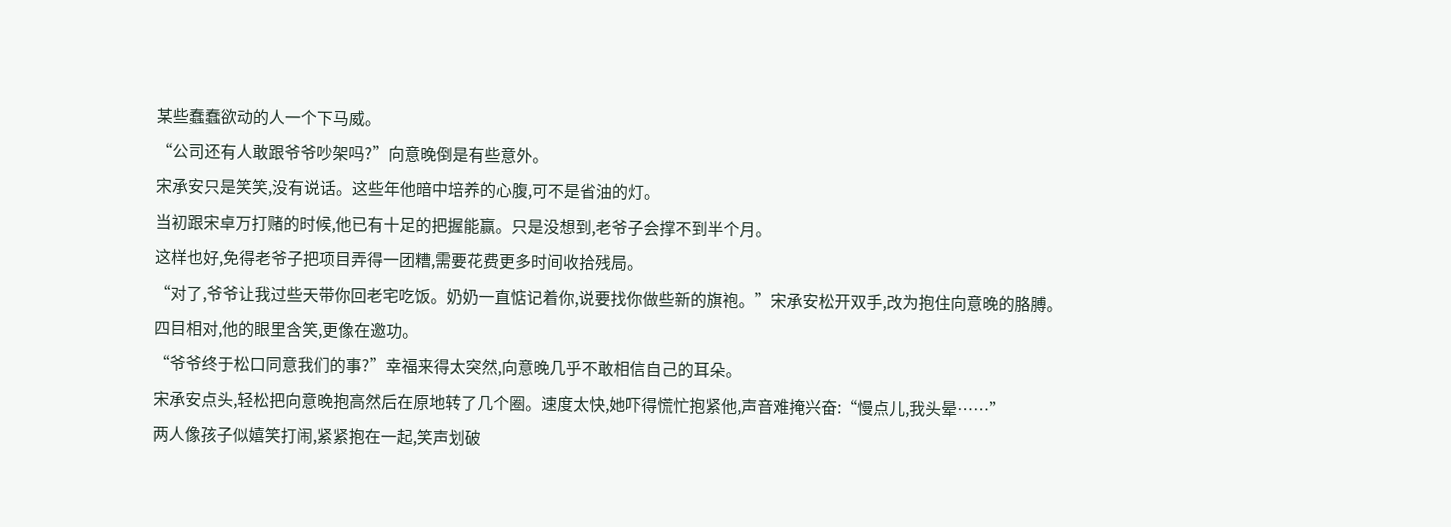某些蠢蠢欲动的人一个下马威。
“公司还有人敢跟爷爷吵架吗?”向意晚倒是有些意外。
宋承安只是笑笑,没有说话。这些年他暗中培养的心腹,可不是省油的灯。
当初跟宋卓万打赌的时候,他已有十足的把握能赢。只是没想到,老爷子会撑不到半个月。
这样也好,免得老爷子把项目弄得一团糟,需要花费更多时间收拾残局。
“对了,爷爷让我过些天带你回老宅吃饭。奶奶一直惦记着你,说要找你做些新的旗袍。”宋承安松开双手,改为抱住向意晚的胳膊。
四目相对,他的眼里含笑,更像在邀功。
“爷爷终于松口同意我们的事?”幸福来得太突然,向意晚几乎不敢相信自己的耳朵。
宋承安点头,轻松把向意晚抱高然后在原地转了几个圈。速度太快,她吓得慌忙抱紧他,声音难掩兴奋:“慢点儿,我头晕……”
两人像孩子似嬉笑打闹,紧紧抱在一起,笑声划破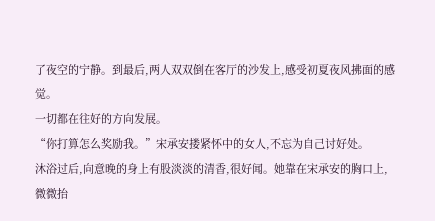了夜空的宁静。到最后,两人双双倒在客厅的沙发上,感受初夏夜风拂面的感觉。
一切都在往好的方向发展。
“你打算怎么奖励我。”宋承安搂紧怀中的女人,不忘为自己讨好处。
沐浴过后,向意晚的身上有股淡淡的清香,很好闻。她靠在宋承安的胸口上,微微抬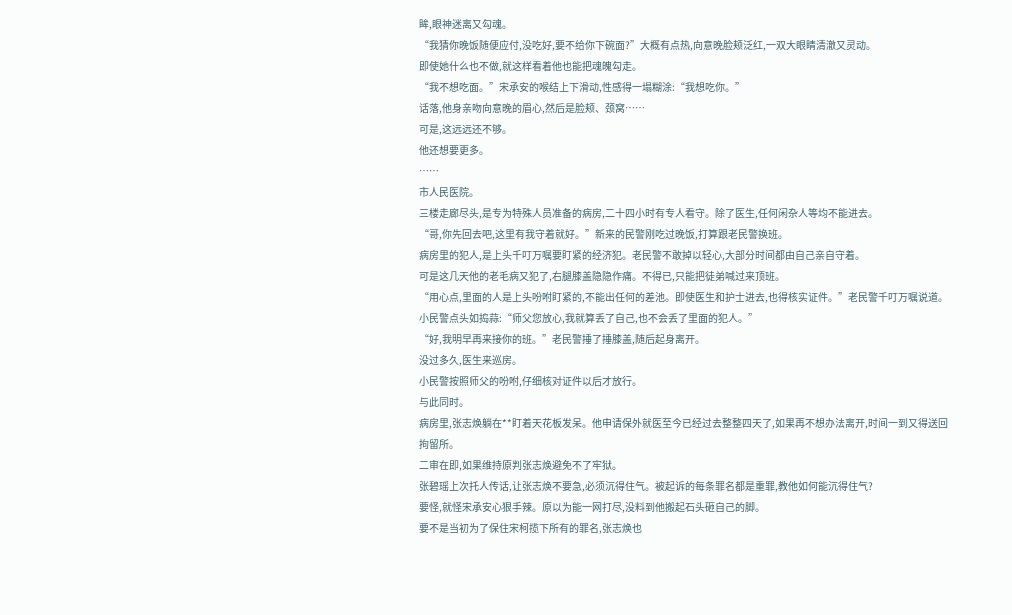眸,眼神迷离又勾魂。
“我猜你晚饭随便应付,没吃好,要不给你下碗面?”大概有点热,向意晚脸颊泛红,一双大眼睛清澈又灵动。
即使她什么也不做,就这样看着他也能把魂魄勾走。
“我不想吃面。”宋承安的喉结上下滑动,性感得一塌糊涂:“我想吃你。”
话落,他身亲吻向意晚的眉心,然后是脸颊、颈窝……
可是,这远远还不够。
他还想要更多。
……
市人民医院。
三楼走廊尽头,是专为特殊人员准备的病房,二十四小时有专人看守。除了医生,任何闲杂人等均不能进去。
“哥,你先回去吧,这里有我守着就好。”新来的民警刚吃过晚饭,打算跟老民警换班。
病房里的犯人,是上头千叮万嘱要盯紧的经济犯。老民警不敢掉以轻心,大部分时间都由自己亲自守着。
可是这几天他的老毛病又犯了,右腿膝盖隐隐作痛。不得已,只能把徒弟喊过来顶班。
“用心点,里面的人是上头吩咐盯紧的,不能出任何的差池。即使医生和护士进去,也得核实证件。”老民警千叮万嘱说道。
小民警点头如捣蒜:“师父您放心,我就算丢了自己,也不会丢了里面的犯人。”
“好,我明早再来接你的班。”老民警捶了捶膝盖,随后起身离开。
没过多久,医生来巡房。
小民警按照师父的吩咐,仔细核对证件以后才放行。
与此同时。
病房里,张志焕躺在**盯着天花板发呆。他申请保外就医至今已经过去整整四天了,如果再不想办法离开,时间一到又得送回拘留所。
二审在即,如果维持原判张志焕避免不了牢狱。
张碧瑶上次托人传话,让张志焕不要急,必须沉得住气。被起诉的每条罪名都是重罪,教他如何能沉得住气?
要怪,就怪宋承安心狠手辣。原以为能一网打尽,没料到他搬起石头砸自己的脚。
要不是当初为了保住宋柯揽下所有的罪名,张志焕也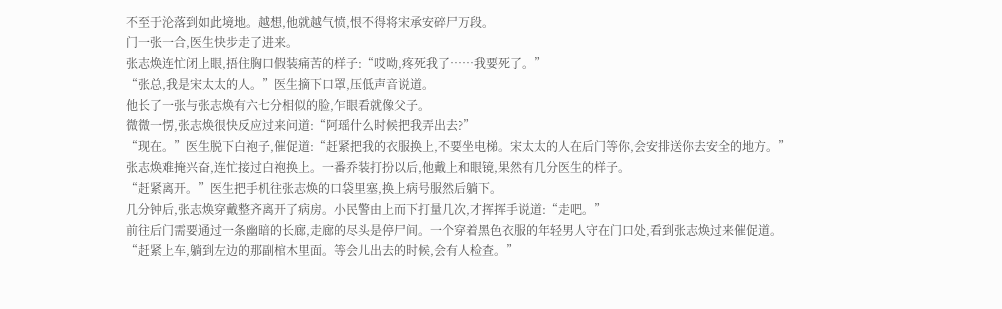不至于沦落到如此境地。越想,他就越气愤,恨不得将宋承安碎尸万段。
门一张一合,医生快步走了进来。
张志焕连忙闭上眼,捂住胸口假装痛苦的样子:“哎呦,疼死我了……我要死了。”
“张总,我是宋太太的人。”医生摘下口罩,压低声音说道。
他长了一张与张志焕有六七分相似的脸,乍眼看就像父子。
微微一愣,张志焕很快反应过来问道:“阿瑶什么时候把我弄出去?”
“现在。”医生脱下白袍子,催促道:“赶紧把我的衣服换上,不要坐电梯。宋太太的人在后门等你,会安排送你去安全的地方。”
张志焕难掩兴奋,连忙接过白袍换上。一番乔装打扮以后,他戴上和眼镜,果然有几分医生的样子。
“赶紧离开。”医生把手机往张志焕的口袋里塞,换上病号服然后躺下。
几分钟后,张志焕穿戴整齐离开了病房。小民警由上而下打量几次,才挥挥手说道:“走吧。”
前往后门需要通过一条幽暗的长廊,走廊的尽头是停尸间。一个穿着黑色衣服的年轻男人守在门口处,看到张志焕过来催促道。
“赶紧上车,躺到左边的那副棺木里面。等会儿出去的时候,会有人检查。”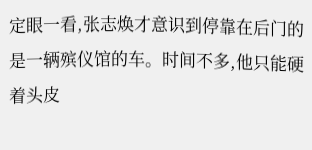定眼一看,张志焕才意识到停靠在后门的是一辆殡仪馆的车。时间不多,他只能硬着头皮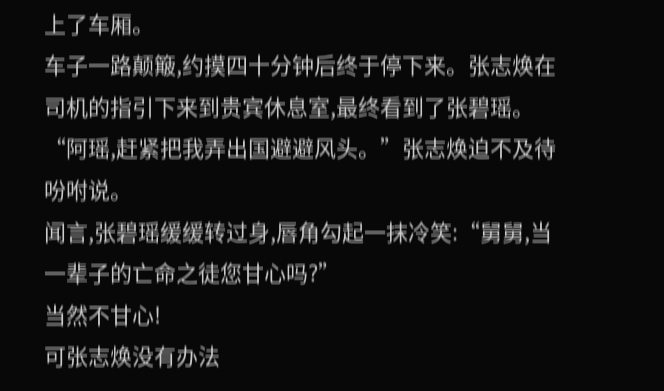上了车厢。
车子一路颠簸,约摸四十分钟后终于停下来。张志焕在司机的指引下来到贵宾休息室,最终看到了张碧瑶。
“阿瑶,赶紧把我弄出国避避风头。”张志焕迫不及待吩咐说。
闻言,张碧瑶缓缓转过身,唇角勾起一抹冷笑:“舅舅,当一辈子的亡命之徒您甘心吗?”
当然不甘心!
可张志焕没有办法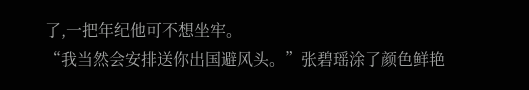了,一把年纪他可不想坐牢。
“我当然会安排送你出国避风头。”张碧瑶涂了颜色鲜艳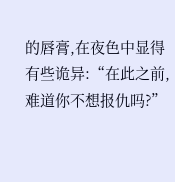的唇膏,在夜色中显得有些诡异:“在此之前,难道你不想报仇吗?”